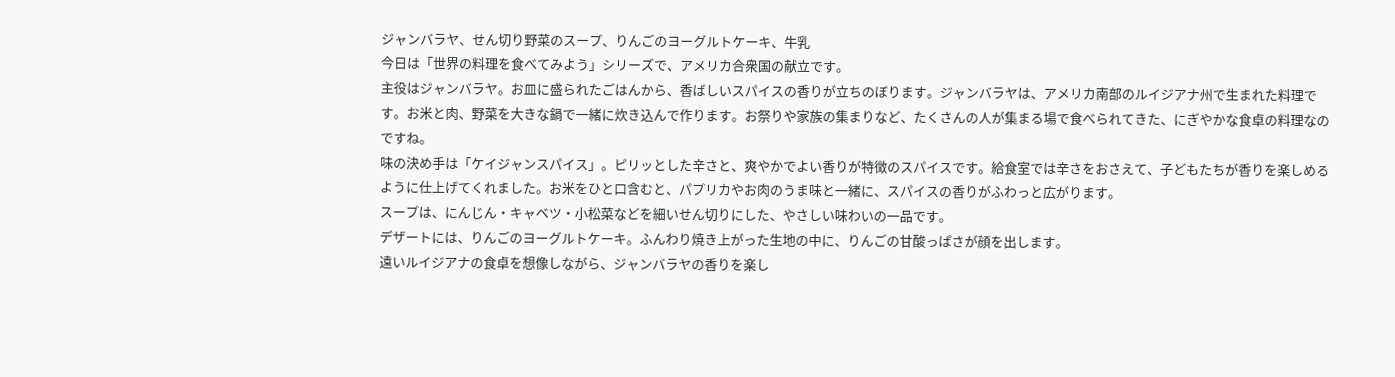ジャンバラヤ、せん切り野菜のスープ、りんごのヨーグルトケーキ、牛乳
今日は「世界の料理を食べてみよう」シリーズで、アメリカ合衆国の献立です。
主役はジャンバラヤ。お皿に盛られたごはんから、香ばしいスパイスの香りが立ちのぼります。ジャンバラヤは、アメリカ南部のルイジアナ州で生まれた料理です。お米と肉、野菜を大きな鍋で一緒に炊き込んで作ります。お祭りや家族の集まりなど、たくさんの人が集まる場で食べられてきた、にぎやかな食卓の料理なのですね。
味の決め手は「ケイジャンスパイス」。ピリッとした辛さと、爽やかでよい香りが特徴のスパイスです。給食室では辛さをおさえて、子どもたちが香りを楽しめるように仕上げてくれました。お米をひと口含むと、パプリカやお肉のうま味と一緒に、スパイスの香りがふわっと広がります。
スープは、にんじん・キャベツ・小松菜などを細いせん切りにした、やさしい味わいの一品です。
デザートには、りんごのヨーグルトケーキ。ふんわり焼き上がった生地の中に、りんごの甘酸っぱさが顔を出します。
遠いルイジアナの食卓を想像しながら、ジャンバラヤの香りを楽し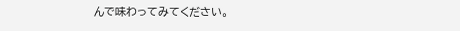んで味わってみてください。